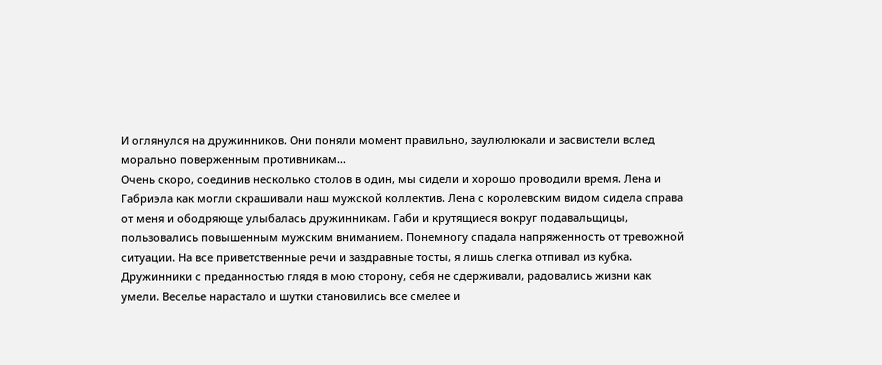И оглянулся на дружинников. Они поняли момент правильно, заулюлюкали и засвистели вслед морально поверженным противникам...
Очень скоро, соединив несколько столов в один, мы сидели и хорошо проводили время. Лена и Габриэла как могли скрашивали наш мужской коллектив. Лена с королевским видом сидела справа от меня и ободряюще улыбалась дружинникам. Габи и крутящиеся вокруг подавальщицы, пользовались повышенным мужским вниманием. Понемногу спадала напряженность от тревожной ситуации. На все приветственные речи и заздравные тосты, я лишь слегка отпивал из кубка. Дружинники с преданностью глядя в мою сторону, себя не сдерживали, радовались жизни как умели. Веселье нарастало и шутки становились все смелее и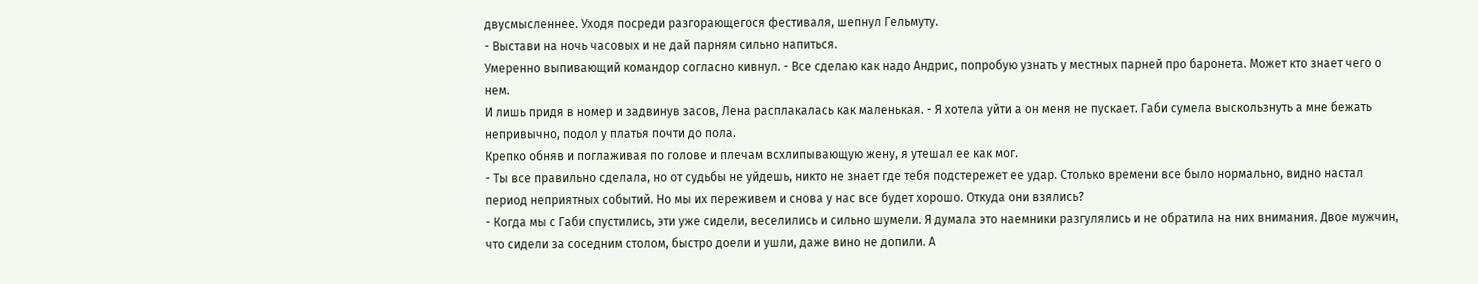двусмысленнее. Уходя посреди разгорающегося фестиваля, шепнул Гельмуту.
- Выстави на ночь часовых и не дай парням сильно напиться.
Умеренно выпивающий командор согласно кивнул. - Все сделаю как надо Андрис, попробую узнать у местных парней про баронета. Может кто знает чего о нем.
И лишь придя в номер и задвинув засов, Лена расплакалась как маленькая. - Я хотела уйти а он меня не пускает. Габи сумела выскользнуть а мне бежать непривычно, подол у платья почти до пола.
Крепко обняв и поглаживая по голове и плечам всхлипывающую жену, я утешал ее как мог.
- Ты все правильно сделала, но от судьбы не уйдешь, никто не знает где тебя подстережет ее удар. Столько времени все было нормально, видно настал период неприятных событий. Но мы их переживем и снова у нас все будет хорошо. Откуда они взялись?
- Когда мы с Габи спустились, эти уже сидели, веселились и сильно шумели. Я думала это наемники разгулялись и не обратила на них внимания. Двое мужчин, что сидели за соседним столом, быстро доели и ушли, даже вино не допили. А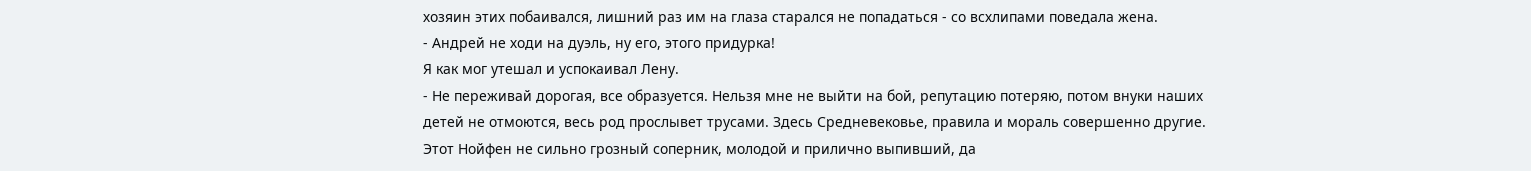хозяин этих побаивался, лишний раз им на глаза старался не попадаться - со всхлипами поведала жена.
- Андрей не ходи на дуэль, ну его, этого придурка!
Я как мог утешал и успокаивал Лену.
- Не переживай дорогая, все образуется. Нельзя мне не выйти на бой, репутацию потеряю, потом внуки наших детей не отмоются, весь род прослывет трусами. Здесь Средневековье, правила и мораль совершенно другие. Этот Нойфен не сильно грозный соперник, молодой и прилично выпивший, да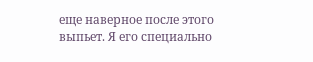еще наверное после этого выпьет. Я его специально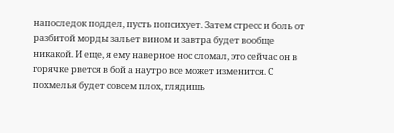напоследок поддел, пусть попсихует. Затем стресс и боль от разбитой морды зальет вином и завтра будет вообще никакой. И еще, я ему наверное нос сломал, это сейчас он в горячке рвется в бой а наутро все может изменится. С похмелья будет совсем плох, глядишь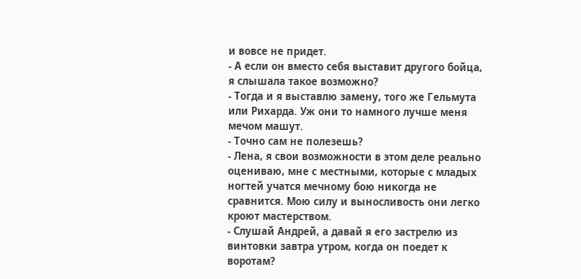и вовсе не придет.
- А если он вместо себя выставит другого бойца, я слышала такое возможно?
- Тогда и я выставлю замену, того же Гельмута или Рихарда. Уж они то намного лучше меня мечом машут.
- Точно сам не полезешь?
- Лена, я свои возможности в этом деле реально оцениваю, мне с местными, которые с младых ногтей учатся мечному бою никогда не сравнится. Мою силу и выносливость они легко кроют мастерством.
- Слушай Андрей, а давай я его застрелю из винтовки завтра утром, когда он поедет к воротам?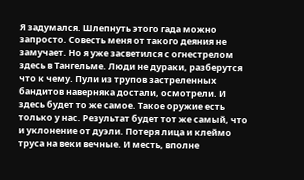Я задумался. Шлепнуть этого гада можно запросто. Совесть меня от такого деяния не замучает. Но я уже засветился с огнестрелом здесь в Тангельме. Люди не дураки, разберутся что к чему. Пули из трупов застреленных бандитов наверняка достали, осмотрели. И здесь будет то же самое. Такое оружие есть только у нас. Результат будет тот же самый, что и уклонение от дуэли. Потеря лица и клеймо труса на веки вечные. И месть, вполне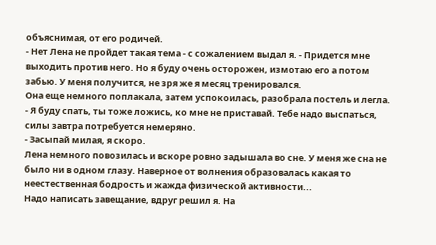объяснимая, от его родичей.
- Нет Лена не пройдет такая тема - с сожалением выдал я. - Придется мне выходить против него. Но я буду очень осторожен, измотаю его а потом забью. У меня получится, не зря же я месяц тренировался.
Она еще немного поплакала, затем успокоилась, разобрала постель и легла.
- Я буду спать, ты тоже ложись, ко мне не приставай. Тебе надо выспаться, силы завтра потребуется немеряно.
- Засыпай милая, я скоро.
Лена немного повозилась и вскоре ровно задышала во сне. У меня же сна не было ни в одном глазу. Наверное от волнения образовалась какая то неестественная бодрость и жажда физической активности...
Надо написать завещание, вдруг решил я. На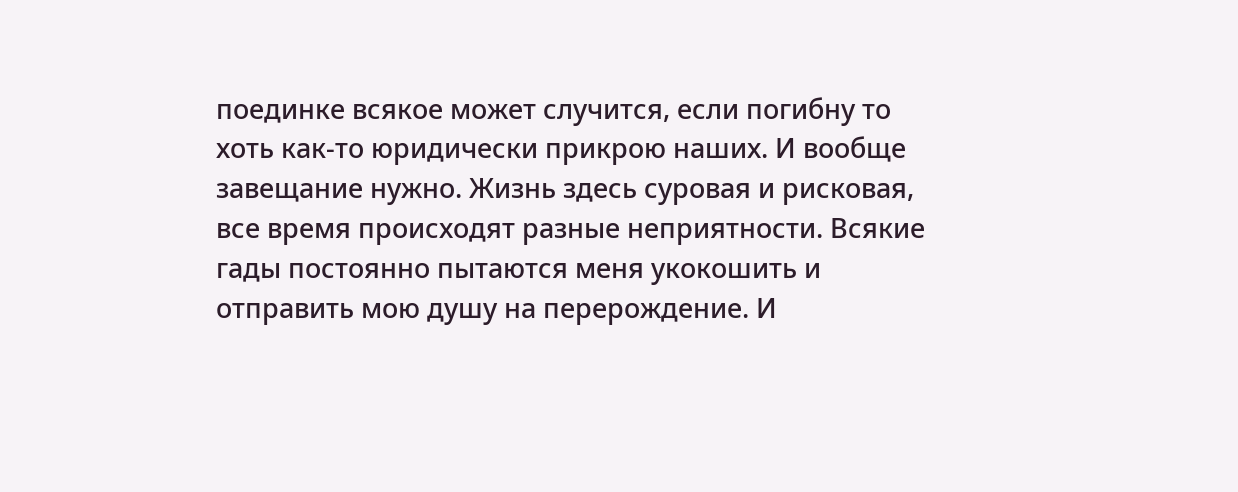поединке всякое может случится, если погибну то хоть как-то юридически прикрою наших. И вообще завещание нужно. Жизнь здесь суровая и рисковая, все время происходят разные неприятности. Всякие гады постоянно пытаются меня укокошить и отправить мою душу на перерождение. И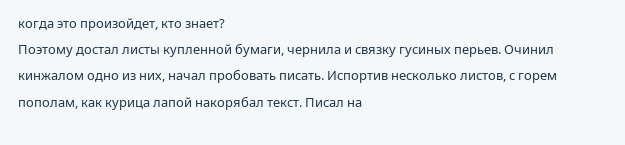когда это произойдет, кто знает?
Поэтому достал листы купленной бумаги, чернила и связку гусиных перьев. Очинил кинжалом одно из них, начал пробовать писать. Испортив несколько листов, с горем пополам, как курица лапой накорябал текст. Писал на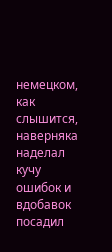немецком, как слышится, наверняка наделал кучу ошибок и вдобавок посадил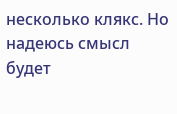несколько клякс. Но надеюсь смысл будет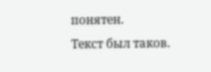понятен.
Текст был таков.